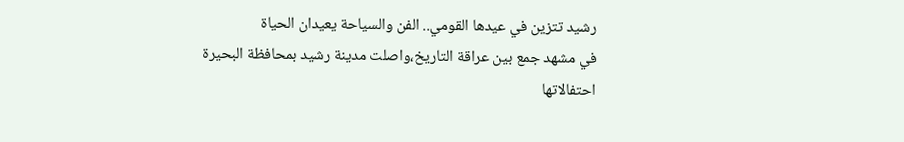رشيد تتزين في عيدها القومي.. الفن والسياحة يعيدان الحياة
في مشهد جمع بين عراقة التاريخ،واصلت مدينة رشيد بمحافظة البحيرة احتفالاتها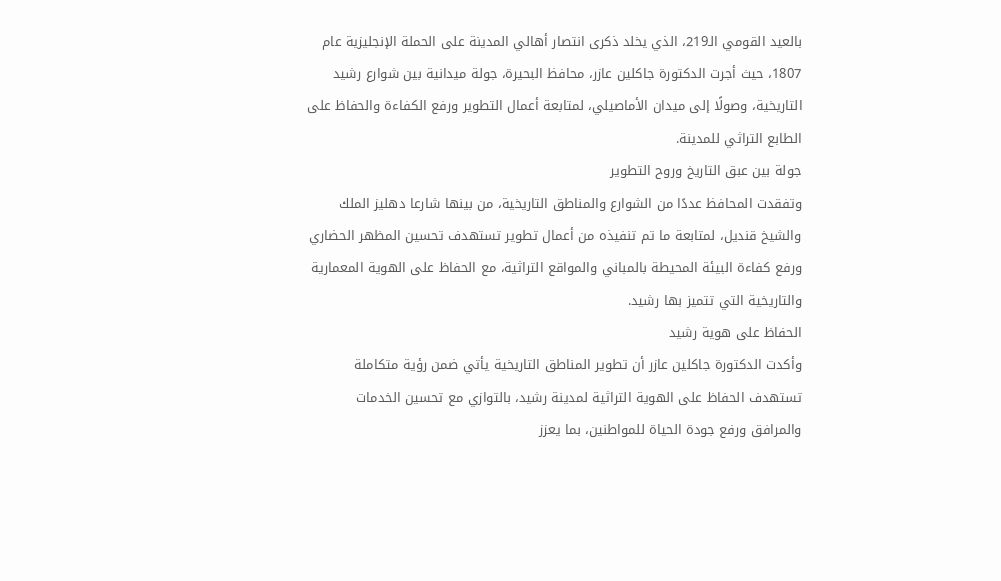بالعيد القومي الـ219، الذي يخلد ذكرى انتصار أهالي المدينة على الحملة الإنجليزية عام 1807، حيث أجرت الدكتورة جاكلين عازر، محافظ البحيرة، جولة ميدانية بين شوارع رشيد التاريخية، وصولًا إلى ميدان الأماصيلي، لمتابعة أعمال التطوير ورفع الكفاءة والحفاظ على الطابع التراثي للمدينة.
جولة بين عبق التاريخ وروح التطوير
وتفقدت المحافظ عددًا من الشوارع والمناطق التاريخية، من بينها شارعا دهليز الملك والشيخ قنديل، لمتابعة ما تم تنفيذه من أعمال تطوير تستهدف تحسين المظهر الحضاري ورفع كفاءة البيئة المحيطة بالمباني والمواقع التراثية، مع الحفاظ على الهوية المعمارية والتاريخية التي تتميز بها رشيد.
الحفاظ على هوية رشيد
وأكدت الدكتورة جاكلين عازر أن تطوير المناطق التاريخية يأتي ضمن رؤية متكاملة تستهدف الحفاظ على الهوية التراثية لمدينة رشيد، بالتوازي مع تحسين الخدمات والمرافق ورفع جودة الحياة للمواطنين، بما يعزز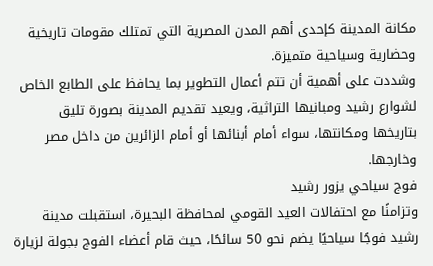مكانة المدينة كإحدى أهم المدن المصرية التي تمتلك مقومات تاريخية وحضارية وسياحية متميزة.
وشددت على أهمية أن تتم أعمال التطوير بما يحافظ على الطابع الخاص لشوارع رشيد ومبانيها التراثية، ويعيد تقديم المدينة بصورة تليق بتاريخها ومكانتها، سواء أمام أبنائها أو أمام الزائرين من داخل مصر وخارجها.
فوج سياحي يزور رشيد
وتزامنًا مع احتفالات العيد القومي لمحافظة البحيرة، استقبلت مدينة رشيد فوجًا سياحيًا يضم نحو 50 سائحًا، حيث قام أعضاء الفوج بجولة لزيارة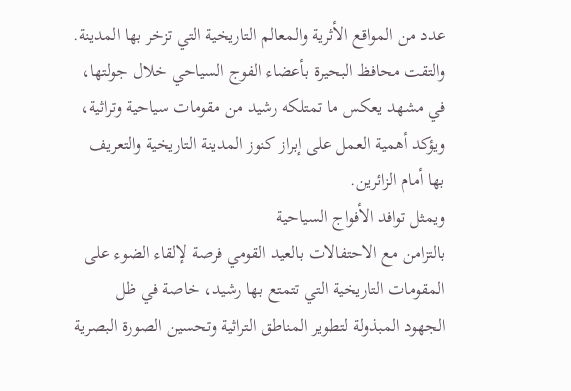عدد من المواقع الأثرية والمعالم التاريخية التي تزخر بها المدينة.
والتقت محافظ البحيرة بأعضاء الفوج السياحي خلال جولتها، في مشهد يعكس ما تمتلكه رشيد من مقومات سياحية وتراثية، ويؤكد أهمية العمل على إبراز كنوز المدينة التاريخية والتعريف بها أمام الزائرين.
ويمثل توافد الأفواج السياحية
بالتزامن مع الاحتفالات بالعيد القومي فرصة لإلقاء الضوء على المقومات التاريخية التي تتمتع بها رشيد، خاصة في ظل الجهود المبذولة لتطوير المناطق التراثية وتحسين الصورة البصرية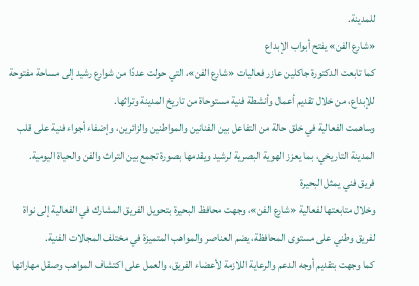للمدينة.
«شارع الفن» يفتح أبواب الإبداع
كما تابعت الدكتورة جاكلين عازر فعاليات «شارع الفن»، التي حولت عددًا من شوارع رشيد إلى مساحة مفتوحة للإبداع، من خلال تقديم أعمال وأنشطة فنية مستوحاة من تاريخ المدينة وتراثها.
وساهمت الفعالية في خلق حالة من التفاعل بين الفنانين والمواطنين والزائرين، وإضفاء أجواء فنية على قلب المدينة التاريخي، بما يعزز الهوية البصرية لرشيد ويقدمها بصورة تجمع بين التراث والفن والحياة اليومية.
فريق فني يمثل البحيرة
وخلال متابعتها لفعالية «شارع الفن»، وجهت محافظ البحيرة بتحويل الفريق المشارك في الفعالية إلى نواة لفريق وطني على مستوى المحافظة، يضم العناصر والمواهب المتميزة في مختلف المجالات الفنية.
كما وجهت بتقديم أوجه الدعم والرعاية اللازمة لأعضاء الفريق، والعمل على اكتشاف المواهب وصقل مهاراتها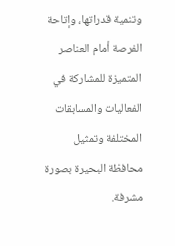وتنمية قدراتها، وإتاحة الفرصة أمام العناصر المتميزة للمشاركة في الفعاليات والمسابقات المختلفة وتمثيل محافظة البحيرة بصورة مشرفة.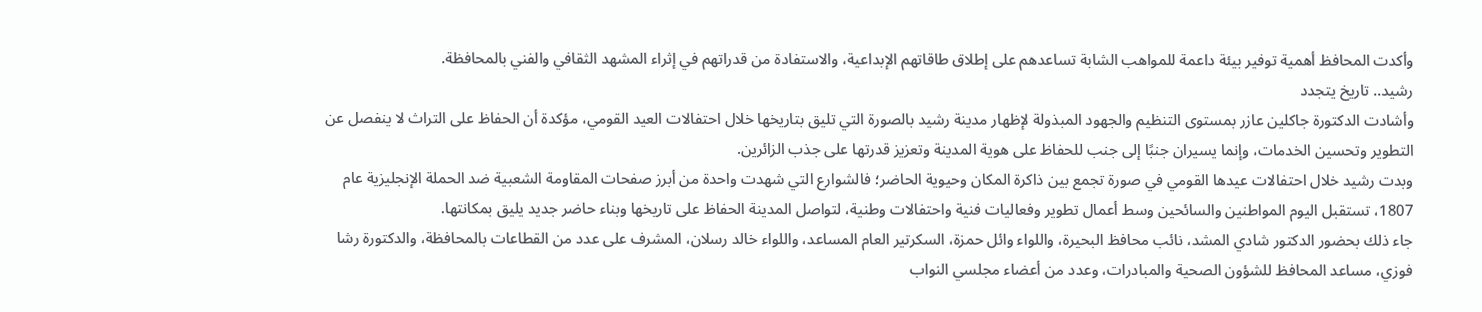وأكدت المحافظ أهمية توفير بيئة داعمة للمواهب الشابة تساعدهم على إطلاق طاقاتهم الإبداعية، والاستفادة من قدراتهم في إثراء المشهد الثقافي والفني بالمحافظة.
رشيد.. تاريخ يتجدد
وأشادت الدكتورة جاكلين عازر بمستوى التنظيم والجهود المبذولة لإظهار مدينة رشيد بالصورة التي تليق بتاريخها خلال احتفالات العيد القومي، مؤكدة أن الحفاظ على التراث لا ينفصل عن التطوير وتحسين الخدمات، وإنما يسيران جنبًا إلى جنب للحفاظ على هوية المدينة وتعزيز قدرتها على جذب الزائرين.
وبدت رشيد خلال احتفالات عيدها القومي في صورة تجمع بين ذاكرة المكان وحيوية الحاضر؛ فالشوارع التي شهدت واحدة من أبرز صفحات المقاومة الشعبية ضد الحملة الإنجليزية عام 1807، تستقبل اليوم المواطنين والسائحين وسط أعمال تطوير وفعاليات فنية واحتفالات وطنية، لتواصل المدينة الحفاظ على تاريخها وبناء حاضر جديد يليق بمكانتها.
جاء ذلك بحضور الدكتور شادي المشد، نائب محافظ البحيرة، واللواء وائل حمزة، السكرتير العام المساعد، واللواء خالد رسلان، المشرف على عدد من القطاعات بالمحافظة، والدكتورة رشا فوزي، مساعد المحافظ للشؤون الصحية والمبادرات، وعدد من أعضاء مجلسي النواب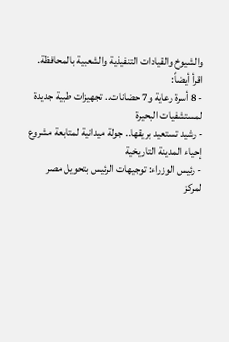والشيوخ والقيادات التنفيذية والشعبية بالمحافظة.
اقرأ أيضاً:
- 8 أسرة رعاية و7 حضانات.. تجهيزات طبية جديدة لمستشفيات البحيرة
- رشيد تستعيد بريقها.. جولة ميدانية لمتابعة مشروع إحياء المدينة التاريخية
- رئيس الوزراء: توجيهات الرئيس بتحويل مصر لمركز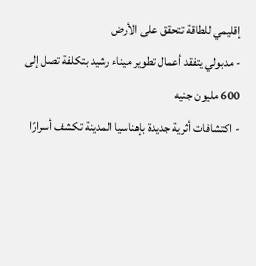إقليمي للطاقة تتحقق على الأرض
- مدبولي يتفقد أعمال تطوير ميناء رشيد بتكلفة تصل إلى 600 مليون جنيه
- اكتشافات أثرية جديدة بإهناسيا المدينة تكشف أسرارًا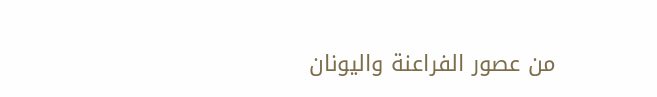من عصور الفراعنة واليونان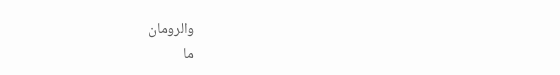والرومان
ما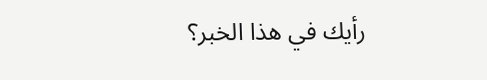رأيك في هذا الخبر؟